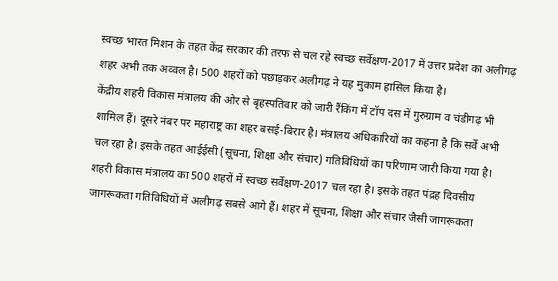स्वच्छ भारत मिशन के तहत केंद्र सरकार की तरफ से चल रहे स्वच्छ सर्वेक्षण-2017 में उत्तर प्रदेश का अलीगढ़ शहर अभी तक अव्वल है। 500 शहरों को पछाड़कर अलीगढ़ ने यह मुकाम हासिल किया है।
केंद्रीय शहरी विकास मंत्रालय की ओर से बृहस्पतिवार को जारी रैंकिंग में टॉप दस में गुरुग्राम व चंडीगढ़ भी शामिल हैं। दूसरे नंबर पर महाराष्ट्र का शहर बसई-बिरार है। मंत्रालय अधिकारियों का कहना है कि सर्वे अभी चल रहा है। इसके तहत आईईसी (सूचना, शिक्षा और संचार) गतिविधियों का परिणाम जारी किया गया है।
शहरी विकास मंत्रालय का 500 शहरों में स्वच्छ सर्वेक्षण-2017 चल रहा है। इसके तहत पंद्रह दिवसीय जागरूकता गतिविधियों में अलीगढ़ सबसे आगे हैं। शहर में सूचना, शिक्षा और संचार जैसी जागरूकता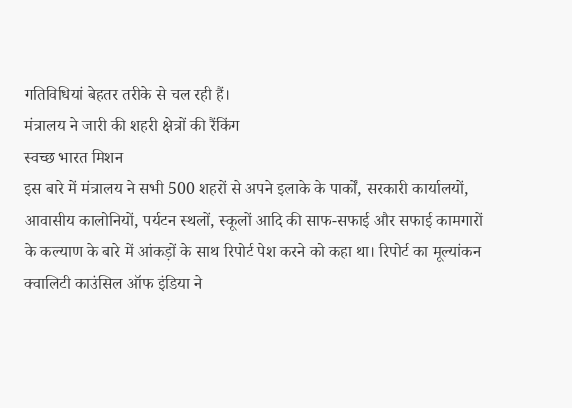गतिविधियां बेहतर तरीके से चल रही हैं।
मंत्रालय ने जारी की शहरी क्षेत्रों की रैंकिंग
स्वच्छ भारत मिशन
इस बारे में मंत्रालय ने सभी 500 शहरों से अपने इलाके के पार्कों, सरकारी कार्यालयों, आवासीय कालोनियों, पर्यटन स्थलों, स्कूलों आदि की साफ-सफाई और सफाई कामगारों के कल्याण के बारे में आंकड़ों के साथ रिपोर्ट पेश करने को कहा था। रिपोर्ट का मूल्यांकन क्वालिटी काउंसिल ऑफ इंडिया ने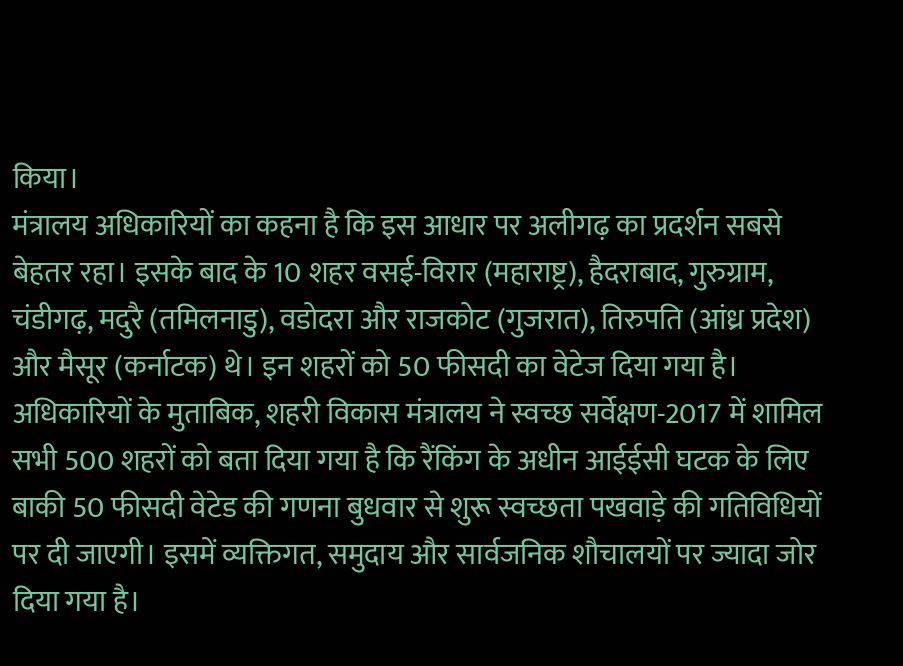किया।
मंत्रालय अधिकारियों का कहना है कि इस आधार पर अलीगढ़ का प्रदर्शन सबसे बेहतर रहा। इसके बाद के 10 शहर वसई-विरार (महाराष्ट्र), हैदराबाद, गुरुग्राम, चंडीगढ़, मदुरै (तमिलनाडु), वडोदरा और राजकोट (गुजरात), तिरुपति (आंध्र प्रदेश) और मैसूर (कर्नाटक) थे। इन शहरों को 50 फीसदी का वेटेज दिया गया है।
अधिकारियों के मुताबिक, शहरी विकास मंत्रालय ने स्वच्छ सर्वेक्षण-2017 में शामिल सभी 500 शहरों को बता दिया गया है कि रैंकिंग के अधीन आईईसी घटक के लिए बाकी 50 फीसदी वेटेड की गणना बुधवार से शुरू स्वच्छता पखवाड़े की गतिविधियों पर दी जाएगी। इसमें व्यक्तिगत, समुदाय और सार्वजनिक शौचालयों पर ज्यादा जोर दिया गया है।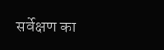सर्वेक्षण का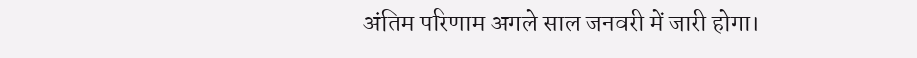अंतिम परिणाम अगले साल जनवरी में जारी होगा।